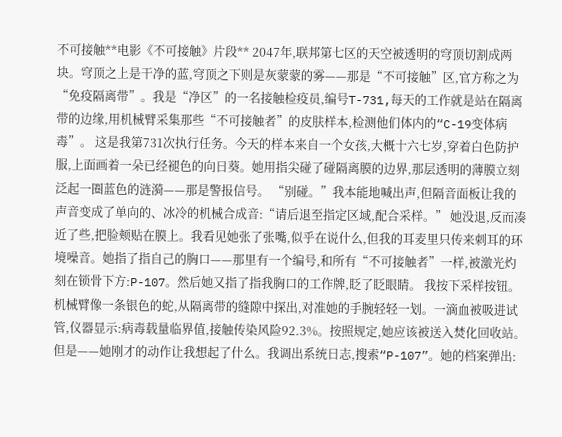不可接触**电影《不可接触》片段** 2047年,联邦第七区的天空被透明的穹顶切割成两块。穹顶之上是干净的蓝,穹顶之下则是灰蒙蒙的雾——那是“不可接触”区,官方称之为“免疫隔离带”。我是“净区”的一名接触检疫员,编号T-731,每天的工作就是站在隔离带的边缘,用机械臂采集那些“不可接触者”的皮肤样本,检测他们体内的“C-19变体病毒”。 这是我第731次执行任务。今天的样本来自一个女孩,大概十六七岁,穿着白色防护服,上面画着一朵已经褪色的向日葵。她用指尖碰了碰隔离膜的边界,那层透明的薄膜立刻泛起一圈蓝色的涟漪——那是警报信号。 “别碰。”我本能地喊出声,但隔音面板让我的声音变成了单向的、冰冷的机械合成音:“请后退至指定区域,配合采样。” 她没退,反而凑近了些,把脸颊贴在膜上。我看见她张了张嘴,似乎在说什么,但我的耳麦里只传来刺耳的环境噪音。她指了指自己的胸口——那里有一个编号,和所有“不可接触者”一样,被激光灼刻在锁骨下方:P-107。然后她又指了指我胸口的工作牌,眨了眨眼睛。 我按下采样按钮。机械臂像一条银色的蛇,从隔离带的缝隙中探出,对准她的手腕轻轻一划。一滴血被吸进试管,仪器显示:病毒载量临界值,接触传染风险92.3%。按照规定,她应该被送入焚化回收站。 但是——她刚才的动作让我想起了什么。我调出系统日志,搜索“P-107”。她的档案弹出: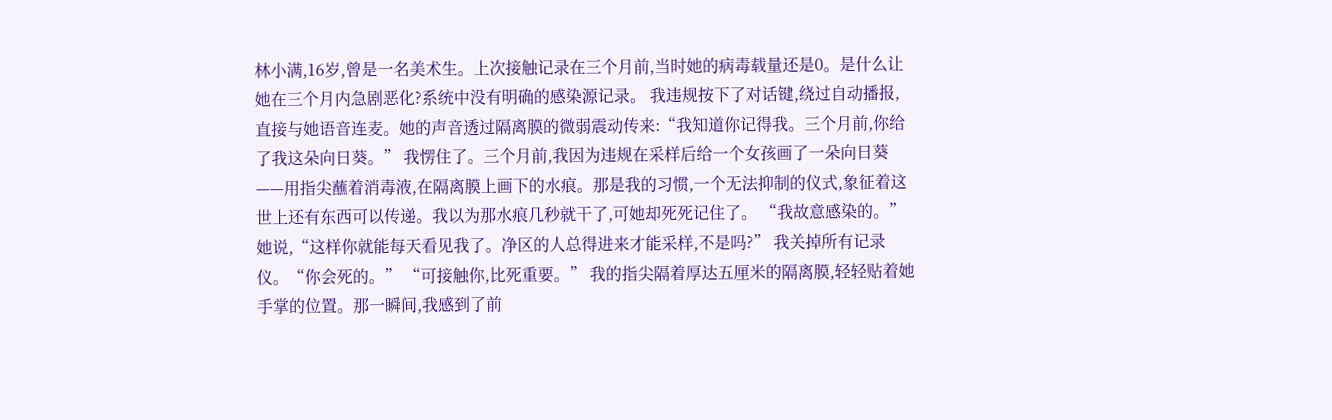林小满,16岁,曾是一名美术生。上次接触记录在三个月前,当时她的病毒载量还是0。是什么让她在三个月内急剧恶化?系统中没有明确的感染源记录。 我违规按下了对话键,绕过自动播报,直接与她语音连麦。她的声音透过隔离膜的微弱震动传来:“我知道你记得我。三个月前,你给了我这朵向日葵。” 我愣住了。三个月前,我因为违规在采样后给一个女孩画了一朵向日葵——用指尖蘸着消毒液,在隔离膜上画下的水痕。那是我的习惯,一个无法抑制的仪式,象征着这世上还有东西可以传递。我以为那水痕几秒就干了,可她却死死记住了。 “我故意感染的。”她说,“这样你就能每天看见我了。净区的人总得进来才能采样,不是吗?” 我关掉所有记录仪。“你会死的。” “可接触你,比死重要。” 我的指尖隔着厚达五厘米的隔离膜,轻轻贴着她手掌的位置。那一瞬间,我感到了前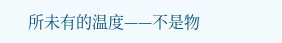所未有的温度——不是物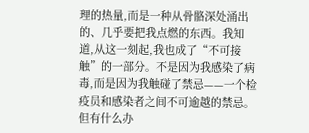理的热量,而是一种从骨骼深处涌出的、几乎要把我点燃的东西。我知道,从这一刻起,我也成了“不可接触”的一部分。不是因为我感染了病毒,而是因为我触碰了禁忌——一个检疫员和感染者之间不可逾越的禁忌。 但有什么办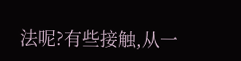法呢?有些接触,从一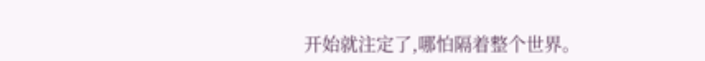开始就注定了,哪怕隔着整个世界。